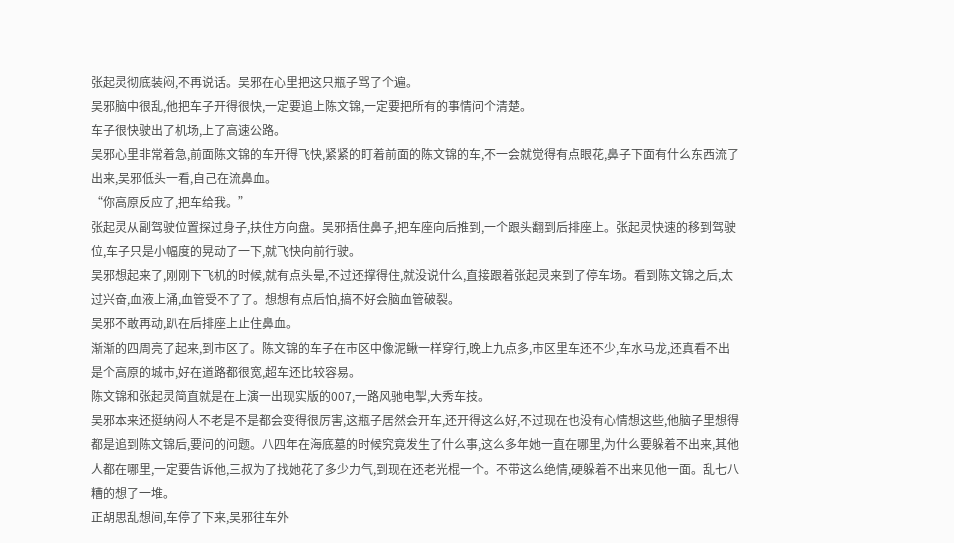张起灵彻底装闷,不再说话。吴邪在心里把这只瓶子骂了个遍。
吴邪脑中很乱,他把车子开得很快,一定要追上陈文锦,一定要把所有的事情问个清楚。
车子很快驶出了机场,上了高速公路。
吴邪心里非常着急,前面陈文锦的车开得飞快,紧紧的盯着前面的陈文锦的车,不一会就觉得有点眼花,鼻子下面有什么东西流了出来,吴邪低头一看,自己在流鼻血。
“你高原反应了,把车给我。”
张起灵从副驾驶位置探过身子,扶住方向盘。吴邪捂住鼻子,把车座向后推到,一个跟头翻到后排座上。张起灵快速的移到驾驶位,车子只是小幅度的晃动了一下,就飞快向前行驶。
吴邪想起来了,刚刚下飞机的时候,就有点头晕,不过还撑得住,就没说什么,直接跟着张起灵来到了停车场。看到陈文锦之后,太过兴奋,血液上涌,血管受不了了。想想有点后怕,搞不好会脑血管破裂。
吴邪不敢再动,趴在后排座上止住鼻血。
渐渐的四周亮了起来,到市区了。陈文锦的车子在市区中像泥鳅一样穿行,晚上九点多,市区里车还不少,车水马龙,还真看不出是个高原的城市,好在道路都很宽,超车还比较容易。
陈文锦和张起灵简直就是在上演一出现实版的007,一路风驰电掣,大秀车技。
吴邪本来还挺纳闷人不老是不是都会变得很厉害,这瓶子居然会开车,还开得这么好,不过现在也没有心情想这些,他脑子里想得都是追到陈文锦后,要问的问题。八四年在海底墓的时候究竟发生了什么事,这么多年她一直在哪里,为什么要躲着不出来,其他人都在哪里,一定要告诉他,三叔为了找她花了多少力气,到现在还老光棍一个。不带这么绝情,硬躲着不出来见他一面。乱七八糟的想了一堆。
正胡思乱想间,车停了下来,吴邪往车外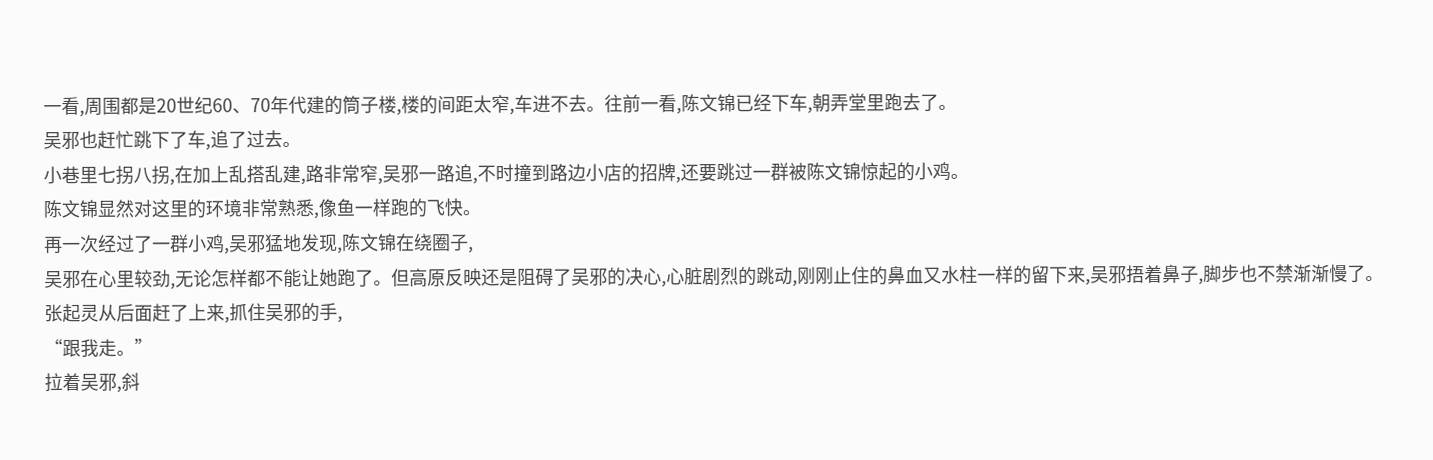一看,周围都是20世纪60、70年代建的筒子楼,楼的间距太窄,车进不去。往前一看,陈文锦已经下车,朝弄堂里跑去了。
吴邪也赶忙跳下了车,追了过去。
小巷里七拐八拐,在加上乱搭乱建,路非常窄,吴邪一路追,不时撞到路边小店的招牌,还要跳过一群被陈文锦惊起的小鸡。
陈文锦显然对这里的环境非常熟悉,像鱼一样跑的飞快。
再一次经过了一群小鸡,吴邪猛地发现,陈文锦在绕圈子,
吴邪在心里较劲,无论怎样都不能让她跑了。但高原反映还是阻碍了吴邪的决心,心脏剧烈的跳动,刚刚止住的鼻血又水柱一样的留下来,吴邪捂着鼻子,脚步也不禁渐渐慢了。
张起灵从后面赶了上来,抓住吴邪的手,
“跟我走。”
拉着吴邪,斜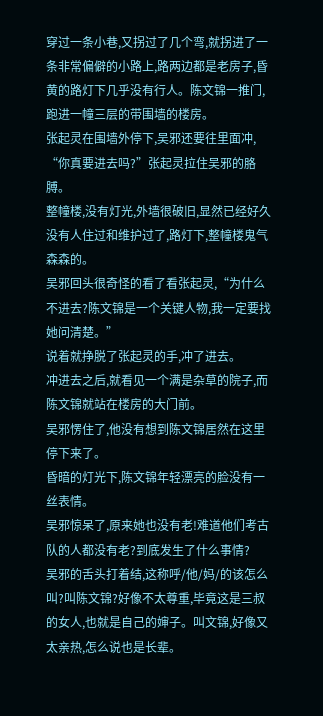穿过一条小巷,又拐过了几个弯,就拐进了一条非常偏僻的小路上,路两边都是老房子,昏黄的路灯下几乎没有行人。陈文锦一推门,跑进一幢三层的带围墙的楼房。
张起灵在围墙外停下,吴邪还要往里面冲,
“你真要进去吗?”张起灵拉住吴邪的胳膊。
整幢楼,没有灯光,外墙很破旧,显然已经好久没有人住过和维护过了,路灯下,整幢楼鬼气森森的。
吴邪回头很奇怪的看了看张起灵,“为什么不进去?陈文锦是一个关键人物,我一定要找她问清楚。”
说着就挣脱了张起灵的手,冲了进去。
冲进去之后,就看见一个满是杂草的院子,而陈文锦就站在楼房的大门前。
吴邪愣住了,他没有想到陈文锦居然在这里停下来了。
昏暗的灯光下,陈文锦年轻漂亮的脸没有一丝表情。
吴邪惊呆了,原来她也没有老!难道他们考古队的人都没有老?到底发生了什么事情?
吴邪的舌头打着结,这称呼/他/妈/的该怎么叫?叫陈文锦?好像不太尊重,毕竟这是三叔的女人,也就是自己的婶子。叫文锦,好像又太亲热,怎么说也是长辈。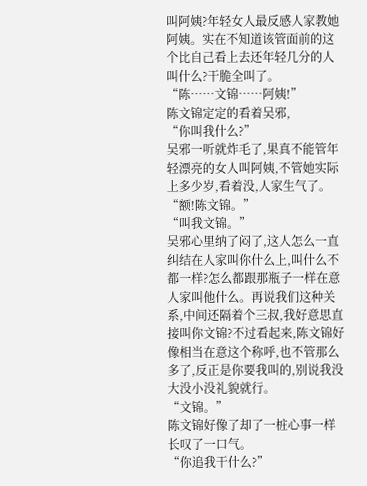叫阿姨?年轻女人最反感人家教她阿姨。实在不知道该管面前的这个比自己看上去还年轻几分的人叫什么?干脆全叫了。
“陈……文锦……阿姨!”
陈文锦定定的看着吴邪,
“你叫我什么?”
吴邪一听就炸毛了,果真不能管年轻漂亮的女人叫阿姨,不管她实际上多少岁,看着没,人家生气了。
“额!陈文锦。”
“叫我文锦。”
吴邪心里纳了闷了,这人怎么一直纠结在人家叫你什么上,叫什么不都一样?怎么都跟那瓶子一样在意人家叫他什么。再说我们这种关系,中间还隔着个三叔,我好意思直接叫你文锦?不过看起来,陈文锦好像相当在意这个称呼,也不管那么多了,反正是你要我叫的,别说我没大没小没礼貌就行。
“文锦。”
陈文锦好像了却了一桩心事一样长叹了一口气。
“你追我干什么?”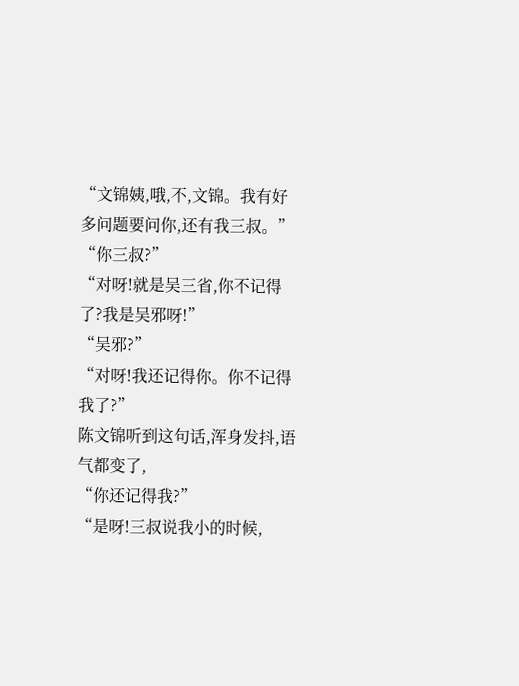“文锦姨,哦,不,文锦。我有好多问题要问你,还有我三叔。”
“你三叔?”
“对呀!就是吴三省,你不记得了?我是吴邪呀!”
“吴邪?”
“对呀!我还记得你。你不记得我了?”
陈文锦听到这句话,浑身发抖,语气都变了,
“你还记得我?”
“是呀!三叔说我小的时候,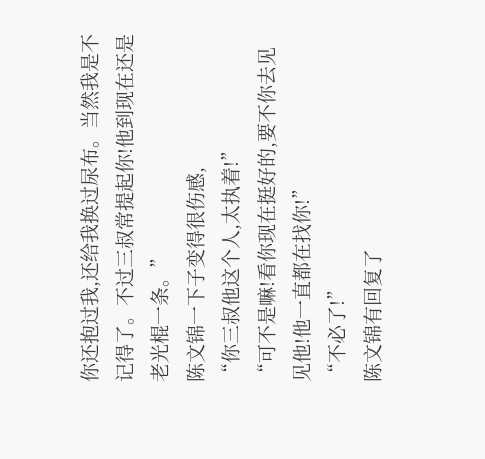你还抱过我,还给我换过尿布。当然我是不记得了。不过三叔常提起你!他到现在还是老光棍一条。”
陈文锦一下子变得很伤感,
“你三叔他这个人,太执着!”
“可不是嘛!看你现在挺好的,要不你去见见他!他一直都在找你!”
“不必了!”
陈文锦有回复了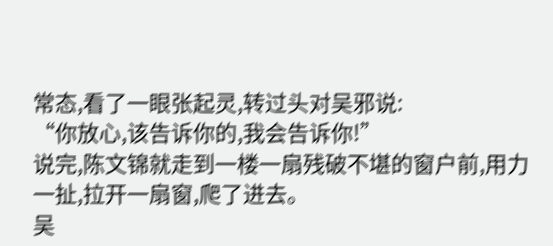常态,看了一眼张起灵,转过头对吴邪说:
“你放心,该告诉你的,我会告诉你!”
说完,陈文锦就走到一楼一扇残破不堪的窗户前,用力一扯,拉开一扇窗,爬了进去。
吴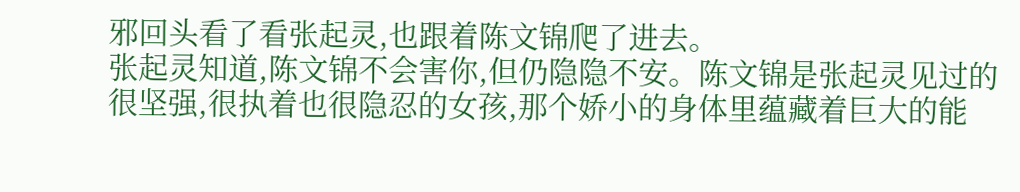邪回头看了看张起灵,也跟着陈文锦爬了进去。
张起灵知道,陈文锦不会害你,但仍隐隐不安。陈文锦是张起灵见过的很坚强,很执着也很隐忍的女孩,那个娇小的身体里蕴藏着巨大的能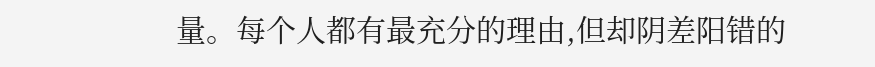量。每个人都有最充分的理由,但却阴差阳错的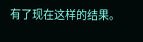有了现在这样的结果。